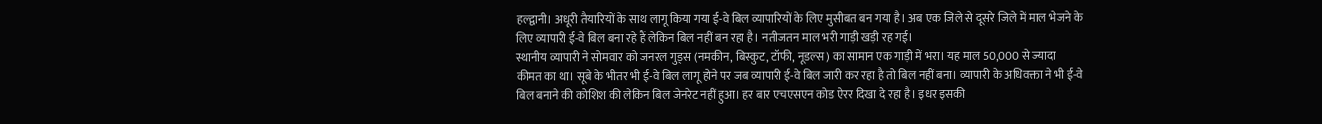हल्द्वानी। अधूरी तैयारियों के साथ लागू किया गया ई-वे बिल व्यापारियों के लिए मुसीबत बन गया है। अब एक जिले से दूसरे जिले में माल भेजने के लिए व्यापारी ई-वे बिल बना रहे हैं लेकिन बिल नहीं बन रहा है। नतीजतन माल भरी गाड़ी खड़ी रह गई।
स्थानीय व्यापारी ने सोमवार को जनरल गुड्स (नमकीन, बिस्कुट, टॉफी, नूडल्स) का सामान एक गाड़ी में भरा। यह माल 50,000 से ज्यादा कीमत का था। सूबे के भीतर भी ई-वे बिल लागू होने पर जब व्यापारी ई-वे बिल जारी कर रहा है तो बिल नहीं बना। व्यापारी के अधिवक्ता ने भी ई-वे बिल बनाने की कोशिश की लेकिन बिल जेनरेट नहीं हुआ। हर बार एचएसएन कोड ऐरर दिखा दे रहा है। इधर इसकी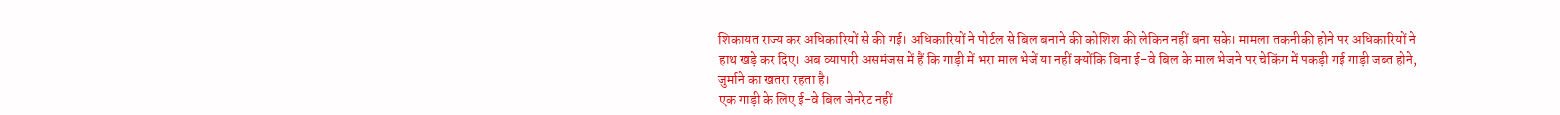शिकायत राज्य कर अधिकारियों से की गई। अधिकारियों ने पोर्टल से बिल बनाने की कोशिश की लेकिन नहीं बना सके। मामला तकनीकी होने पर अधिकारियों ने हाथ खड़े कर दिए। अब व्यापारी असमंजस में हैं कि गाड़ी में भरा माल भेजें या नहीं क्योंकि बिना ई-वे बिल के माल भेजने पर चेकिंग में पकड़ी गई गाड़ी जब्त होने, जुर्माने का खतरा रहता है।
एक गाड़ी के लिए ई-वे बिल जेनरेट नहीं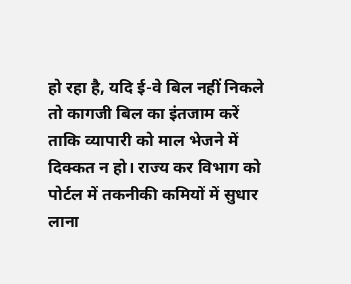हो रहा है, यदि ई-वे बिल नहीं निकले तो कागजी बिल का इंतजाम करें ताकि व्यापारी को माल भेजने में दिक्कत न हो। राज्य कर विभाग को पोर्टल में तकनीकी कमियों में सुधार लाना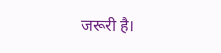जरूरी है।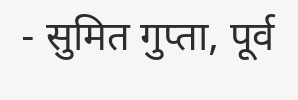- सुमित गुप्ता, पूर्व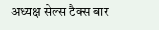अध्यक्ष सेल्स टैक्स बार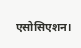एसोसिएशन।